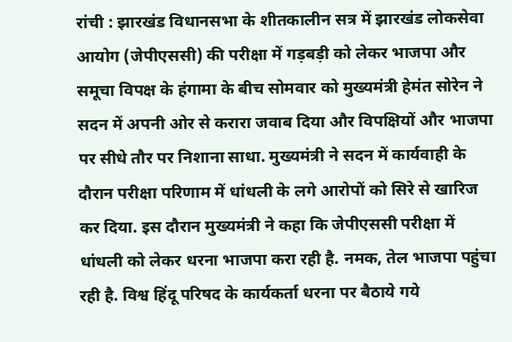रांची : झारखंड विधानसभा के शीतकालीन सत्र में झारखंड लोकसेवा आयोग (जेपीएससी) की परीक्षा में गड़बड़ी को लेकर भाजपा और समूचा विपक्ष के हंगामा के बीच सोमवार को मुख्यमंत्री हेमंत सोरेन ने सदन में अपनी ओर से करारा जवाब दिया और विपक्षियों और भाजपा पर सीधे तौर पर निशाना साधा. मुख्यमंत्री ने सदन में कार्यवाही के दौरान परीक्षा परिणाम में धांधली के लगे आरोपों को सिरे से खारिज कर दिया. इस दौरान मुख्यमंत्री ने कहा कि जेपीएससी परीक्षा में धांधली को लेकर धरना भाजपा करा रही है. नमक, तेल भाजपा पहुंचा रही है. विश्व हिंदू परिषद के कार्यकर्ता धरना पर बैठाये गये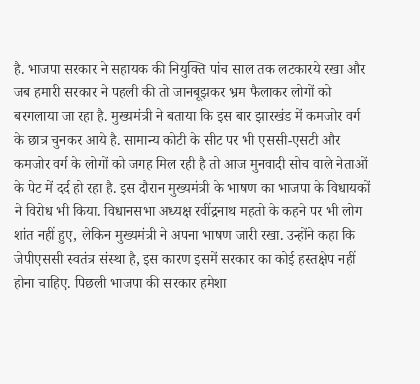है. भाजपा सरकार ने सहायक की नियुक्ति पांच साल तक लटकारये रखा और जब हमारी सरकार ने पहली की तो जानबूझकर भ्रम फैलाकर लोगों को बरगलाया जा रहा है. मुख्यमंत्री ने बताया कि इस बार झारखंड में कमजोर वर्ग के छात्र चुनकर आये है. सामान्य कोटी के सीट पर भी एससी-एसटी और कमजोर वर्ग के लोगों को जगह मिल रही है तो आज मुनवादी सोच वाले नेताओं के पेट में दर्द हो रहा है. इस दौरान मुख्यमंत्री के भाषण का भाजपा के विधायकों ने विरोध भी किया. विधानसभा अध्यक्ष रवींद्रनाथ महतो के कहने पर भी लोग शांत नहीं हुए, लेकिन मुख्यमंत्री ने अपना भाषण जारी रखा. उन्होंने कहा कि जेपीएससी स्वतंत्र संस्था है, इस कारण इसमें सरकार का कोई हस्तक्षेप नहीं होना चाहिए. पिछली भाजपा की सरकार हमेशा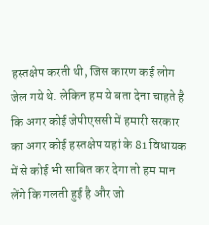हस्तक्षेप करती थी, जिस कारण कई लोग जेल गये थे. लेकिन हम ये बता देना चाहते है कि अगर कोई जेपीएससी में हमारी सरकार का अगर कोई हस्तक्षेप यहां के 81 विधायक में से कोई भी साबित कर देगा तो हम मान लेंगे कि गलती हुई है और जो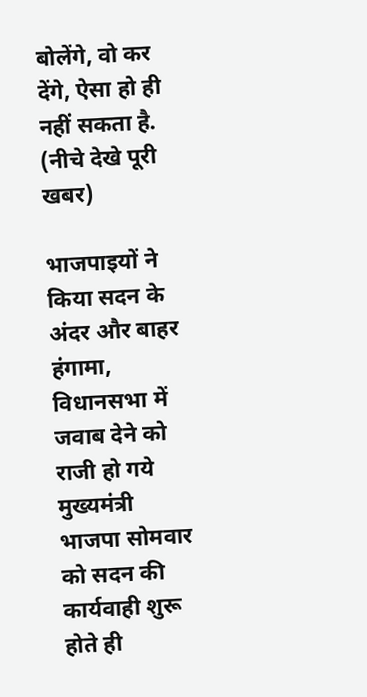बोलेंगे, वो कर देंगे, ऐसा हो ही नहीं सकता है. (नीचे देखे पूरी खबर)

भाजपाइयों ने किया सदन के अंदर और बाहर हंगामा, विधानसभा में जवाब देने को राजी हो गये मुख्यमंत्री
भाजपा सोमवार को सदन की कार्यवाही शुरू होते ही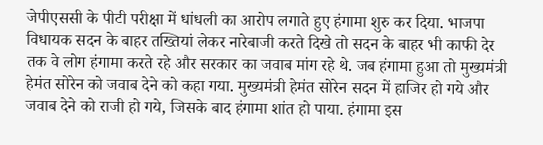जेपीएससी के पीटी परीक्षा में धांधली का आरोप लगाते हुए हंगामा शुरु कर दिया. भाजपा विधायक सदन के बाहर तख्तियां लेकर नारेबाजी करते दिखे तो सदन के बाहर भी काफी देर तक वे लोग हंगामा करते रहे और सरकार का जवाब मांग रहे थे. जब हंगामा हुआ तो मुख्यमंत्री हेमंत सोरेन को जवाब देने को कहा गया. मुख्यमंत्री हेमंत सोरेन सदन में हाजिर हो गये और जवाब देने को राजी हो गये, जिसके बाद हंगामा शांत हो पाया. हंगामा इस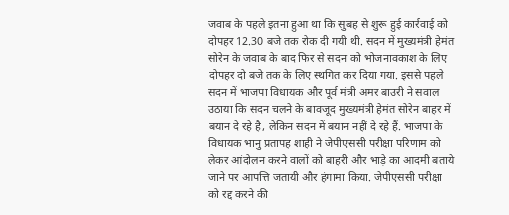जवाब के पहले इतना हुआ था कि सुबह से शुरू हुई कार्रवाई को दोपहर 12.30 बजे तक रोक दी गयी थी. सदन में मुख्यमंत्री हेमंत सोरेन के जवाब के बाद फिर से सदन को भोजनावकाश के लिए दोपहर दो बजे तक के लिए स्थगित कर दिया गया. इससे पहले सदन में भाजपा विधायक और पूर्व मंत्री अमर बाउरी ने सवाल उठाया कि सदन चलने के बावजूद मुख्यमंत्री हेमंत सोरेन बाहर में बयान दे रहे है, लेकिन सदन में बयान नहीं दे रहे हैं. भाजपा के विधायक भानु प्रतापह शाही ने जेपीएससी परीक्षा परिणाम को लेकर आंदोलन करने वालों को बाहरी और भाड़े का आदमी बताये जाने पर आपत्ति जतायी और हंगामा किया. जेपीएससी परीक्षा को रद्द करने की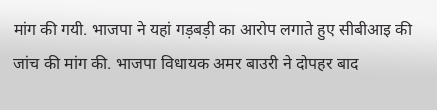मांग की गयी. भाजपा ने यहां गड़बड़ी का आरोप लगाते हुए सीबीआइ की जांच की मांग की. भाजपा विधायक अमर बाउरी ने दोपहर बाद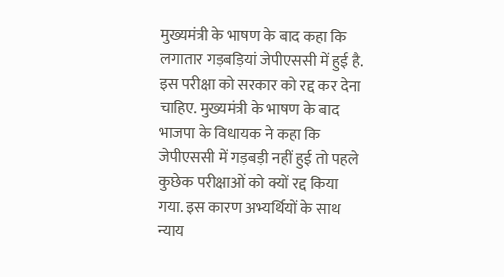मुख्यमंत्री के भाषण के बाद कहा कि लगातार गड़बड़ियां जेपीएससी में हुई है. इस परीक्षा को सरकार को रद्द कर देना चाहिए. मुख्यमंत्री के भाषण के बाद भाजपा के विधायक ने कहा कि जेपीएससी में गड़बड़ी नहीं हुई तो पहले कुछेक परीक्षाओं को क्यों रद्द किया गया. इस कारण अभ्यर्थियों के साथ न्याय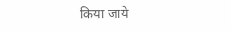किया जाये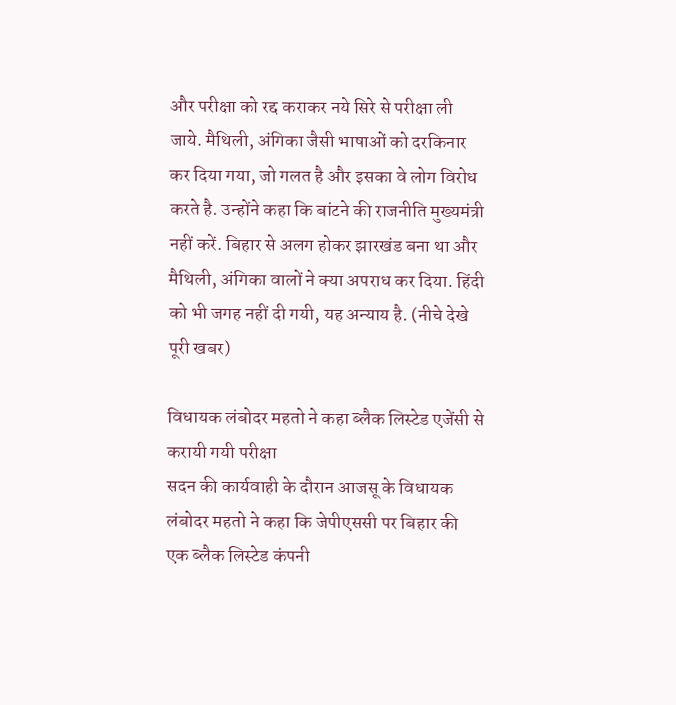और परीक्षा को रद्द कराकर नये सिरे से परीक्षा ली जाये. मैथिली, अंगिका जैसी भाषाओं को दरकिनार कर दिया गया, जो गलत है और इसका वे लोग विरोध करते है. उन्होंने कहा कि बांटने की राजनीति मुख्यमंत्री नहीं करें. बिहार से अलग होकर झारखंड बना था और मैथिली, अंगिका वालों ने क्या अपराध कर दिया. हिंदी को भी जगह नहीं दी गयी, यह अन्याय है. (नीचे देखे पूरी खबर)

विधायक लंबोदर महतो ने कहा ब्लैक लिस्टेड एजेंसी से करायी गयी परीक्षा
सदन की कार्यवाही के दौरान आजसू के विधायक लंबोदर महतो ने कहा कि जेपीएससी पर बिहार की एक ब्लैक लिस्टेड कंपनी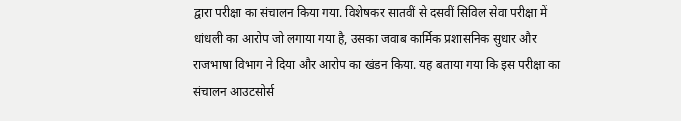द्वारा परीक्षा का संचालन किया गया. विशेषकर सातवीं से दसवीं सिविल सेवा परीक्षा में धांधली का आरोप जो लगाया गया है, उसका जवाब कार्मिक प्रशासनिक सुधार और राजभाषा विभाग ने दिया और आरोप का खंडन किया. यह बताया गया कि इस परीक्षा का संचालन आउटसोर्स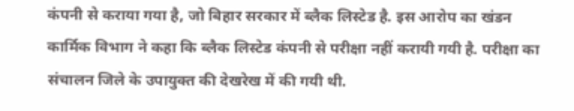कंपनी से कराया गया है, जो बिहार सरकार में ब्लैक लिस्टेड है. इस आरोप का खंडन कार्मिक विभाग ने कहा कि ब्लैक लिस्टेड कंपनी से परीक्षा नहीं करायी गयी है. परीक्षा का संचालन जिले के उपायुक्त की देखरेख में की गयी थी.